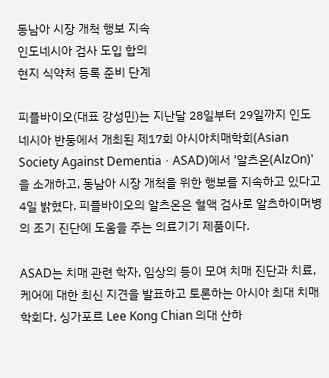동남아 시장 개척 행보 지속
인도네시아 검사 도입 합의
현지 식약처 등록 준비 단계

피플바이오(대표 강성민)는 지난달 28일부터 29일까지 인도네시아 반둥에서 개최된 제17회 아시아치매학회(Asian Society Against DementiaㆍASAD)에서 '알츠온(AlzOn)'을 소개하고, 동남아 시장 개척을 위한 행보를 지속하고 있다고 4일 밝혔다. 피플바이오의 알츠온은 혈액 검사로 알츠하이머병의 조기 진단에 도움을 주는 의료기기 제품이다.

ASAD는 치매 관련 학자, 임상의 등이 모여 치매 진단과 치료, 케어에 대한 최신 지견을 발표하고 토론하는 아시아 최대 치매학회다. 싱가포르 Lee Kong Chian 의대 산하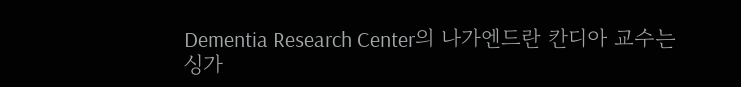Dementia Research Center의 나가엔드란 칸디아 교수는 싱가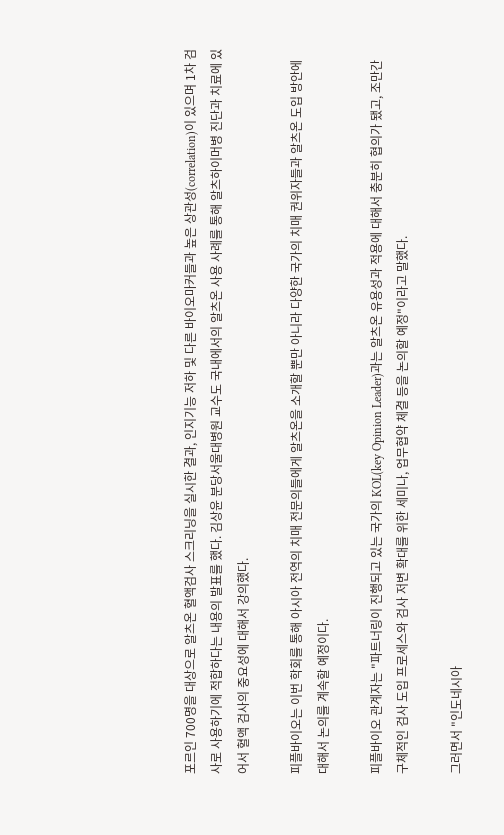포르인 700명을 대상으로 알츠온 혈액검사 스크리닝을 실시한 결과, 인지기능 저하 및 다른 바이오마커들과 높은 상관성(correlation)이 있으며 1차 검사로 사용하기에 적합하다는 내용의 발표를 했다. 김상윤 분당서울대병원 교수도 국내에서의 알츠온 사용 사례를 통해 알츠하이머병 진단과 치료에 있어서 혈액 검사의 중요성에 대해서 강의했다.

피플바이오는 이번 학회를 통해 아시아 전역의 치매 전문의들에게 알츠온을 소개할 뿐만 아니라 다양한 국가의 치매 권위자들과 알츠온 도입 방안에 대해서 논의를 계속할 예정이다.

피플바이오 관계자는 "파트너링이 진행되고 있는 국가의 KOL(key Opinion Leader)과는 알츠온 유용성과 적용에 대해서 충분히 협의가 됐고, 조만간 구체적인 검사 도입 프로세스와 검사 저변 확대를 위한 세미나, 업무협약 체결 등을 논의할 예정"이라고 말했다.

그러면서 "인도네시아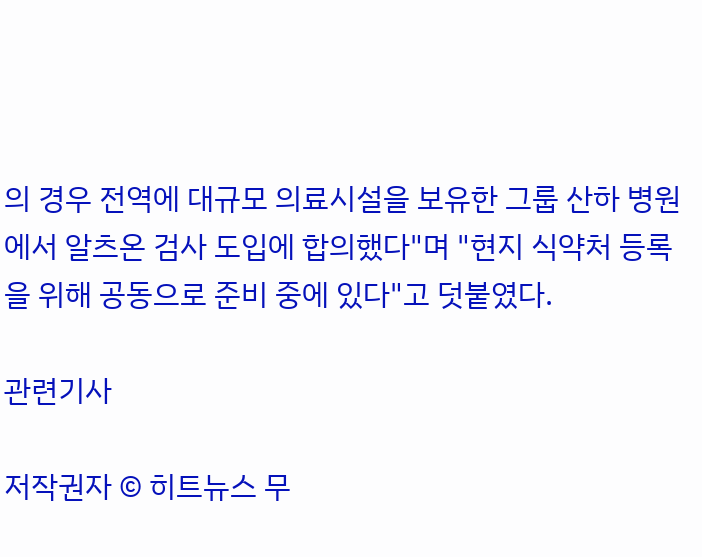의 경우 전역에 대규모 의료시설을 보유한 그룹 산하 병원에서 알츠온 검사 도입에 합의했다"며 "현지 식약처 등록을 위해 공동으로 준비 중에 있다"고 덧붙였다.

관련기사

저작권자 © 히트뉴스 무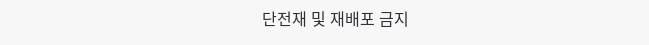단전재 및 재배포 금지